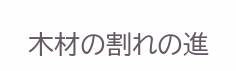木材の割れの進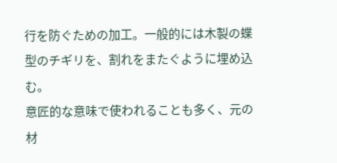行を防ぐための加工。一般的には木製の蝶型のチギリを、割れをまたぐように埋め込む。
意匠的な意味で使われることも多く、元の材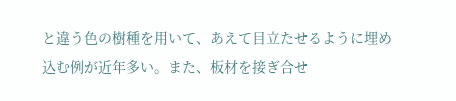と違う色の樹種を用いて、あえて目立たせるように埋め込む例が近年多い。また、板材を接ぎ合せ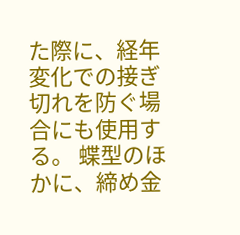た際に、経年変化での接ぎ切れを防ぐ場合にも使用する。 蝶型のほかに、締め金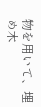物を用いて、埋め木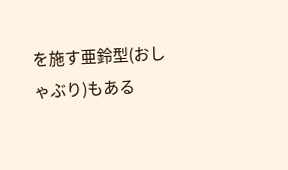を施す亜鈴型(おしゃぶり)もある